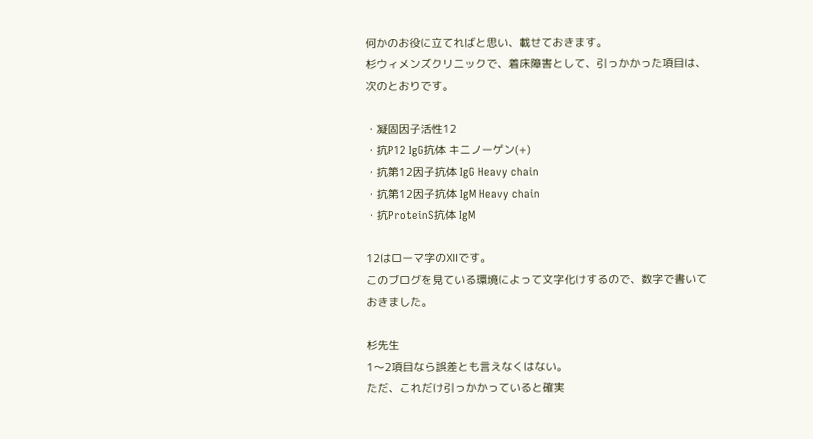何かのお役に立てればと思い、載せておきます。
杉ウィメンズクリニックで、着床障害として、引っかかった項目は、次のとおりです。

・凝固因子活性12
・抗P12 IgG抗体 キニノーゲン(+)
・抗第12因子抗体 IgG Heavy chain
・抗第12因子抗体 IgM Heavy chain
・抗ProteinS抗体 IgM

12はローマ字のⅫです。
このブログを見ている環境によって文字化けするので、数字で書いておきました。

杉先生
1〜2項目なら誤差とも言えなくはない。
ただ、これだけ引っかかっていると確実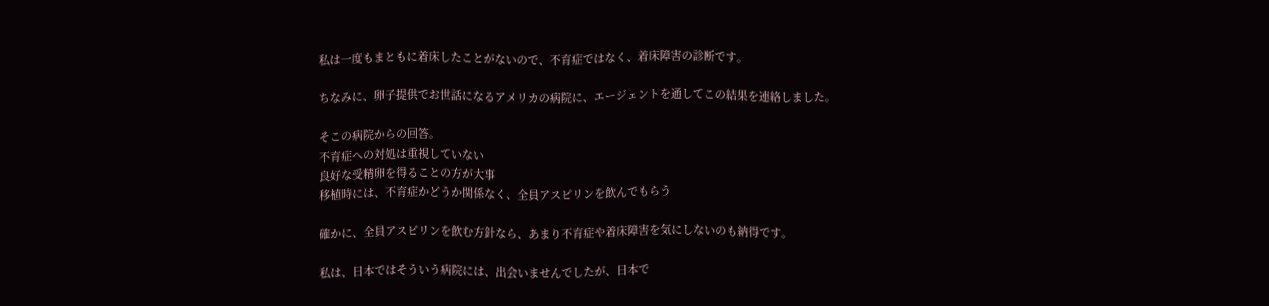私は一度もまともに着床したことがないので、不育症ではなく、着床障害の診断です。

ちなみに、卵子提供でお世話になるアメリカの病院に、エージェントを通してこの結果を連絡しました。

そこの病院からの回答。
不育症への対処は重視していない
良好な受精卵を得ることの方が大事
移植時には、不育症かどうか関係なく、全員アスピリンを飲んでもらう

確かに、全員アスピリンを飲む方針なら、あまり不育症や着床障害を気にしないのも納得です。

私は、日本ではそういう病院には、出会いませんでしたが、日本で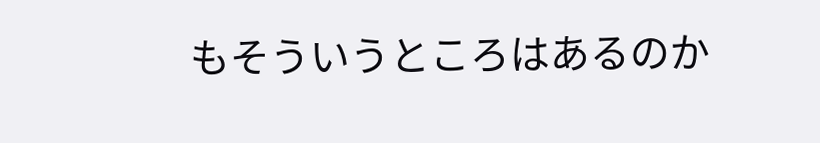もそういうところはあるのか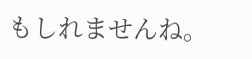もしれませんね。